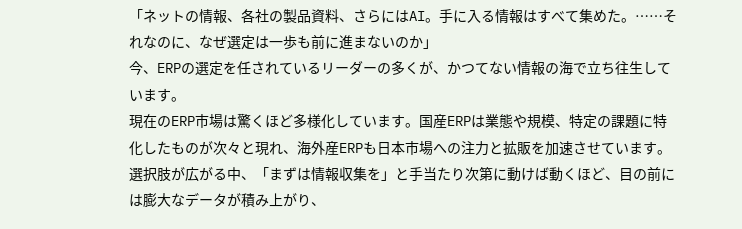「ネットの情報、各社の製品資料、さらにはAI。手に入る情報はすべて集めた。……それなのに、なぜ選定は一歩も前に進まないのか」
今、ERPの選定を任されているリーダーの多くが、かつてない情報の海で立ち往生しています。
現在のERP市場は驚くほど多様化しています。国産ERPは業態や規模、特定の課題に特化したものが次々と現れ、海外産ERPも日本市場への注力と拡販を加速させています。
選択肢が広がる中、「まずは情報収集を」と手当たり次第に動けば動くほど、目の前には膨大なデータが積み上がり、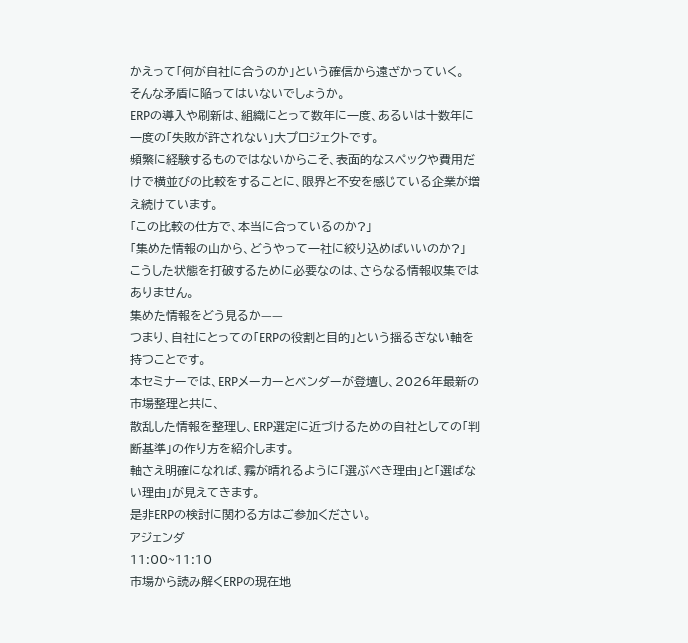かえって「何が自社に合うのか」という確信から遠ざかっていく。
そんな矛盾に陥ってはいないでしょうか。
ERPの導入や刷新は、組織にとって数年に一度、あるいは十数年に一度の「失敗が許されない」大プロジェクトです。
頻繁に経験するものではないからこそ、表面的なスペックや費用だけで横並びの比較をすることに、限界と不安を感じている企業が増え続けています。
「この比較の仕方で、本当に合っているのか?」
「集めた情報の山から、どうやって一社に絞り込めばいいのか?」
こうした状態を打破するために必要なのは、さらなる情報収集ではありません。
集めた情報をどう見るか——
つまり、自社にとっての「ERPの役割と目的」という揺るぎない軸を持つことです。
本セミナーでは、ERPメーカーとベンダーが登壇し、2026年最新の市場整理と共に、
散乱した情報を整理し、ERP選定に近づけるための自社としての「判断基準」の作り方を紹介します。
軸さえ明確になれば、霧が晴れるように「選ぶべき理由」と「選ばない理由」が見えてきます。
是非ERPの検討に関わる方はご参加ください。
アジェンダ
11:00~11:10
市場から読み解くERPの現在地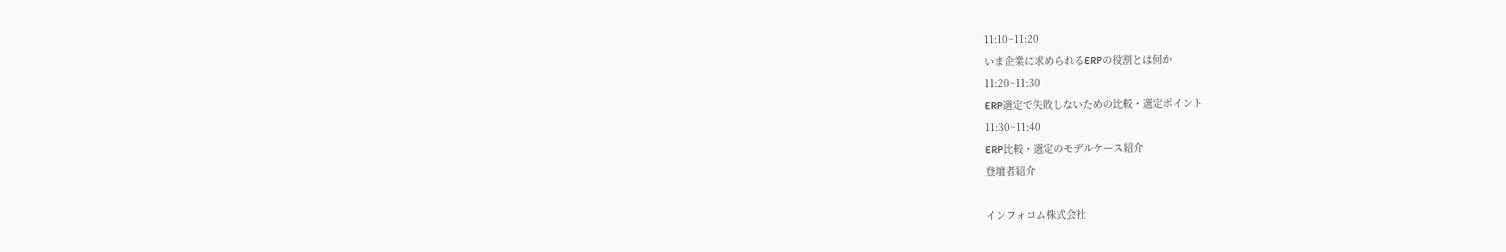11:10~11:20
いま企業に求められるERPの役割とは何か
11:20~11:30
ERP選定で失敗しないための比較・選定ポイント
11:30~11:40
ERP比較・選定のモデルケース紹介
登壇者紹介

インフォコム株式会社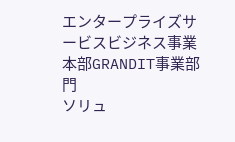エンタープライズサービスビジネス事業本部GRANDIT事業部門
ソリュ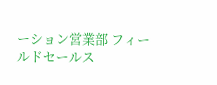ーション営業部 フィールドセールス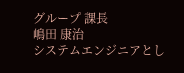グループ 課長
嶋田 康治
システムエンジニアとし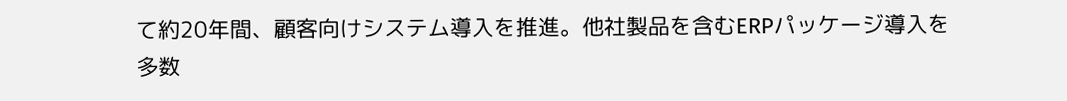て約20年間、顧客向けシステム導入を推進。他社製品を含むERPパッケージ導入を多数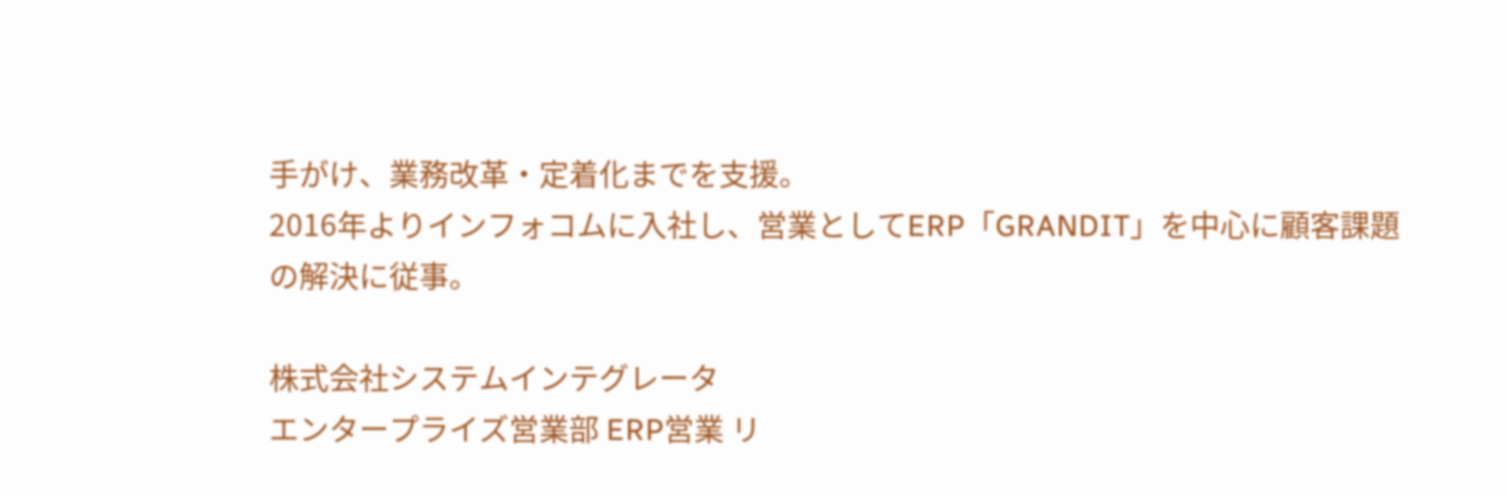手がけ、業務改革・定着化までを支援。
2016年よりインフォコムに入社し、営業としてERP「GRANDIT」を中心に顧客課題の解決に従事。

株式会社システムインテグレータ
エンタープライズ営業部 ERP営業 リ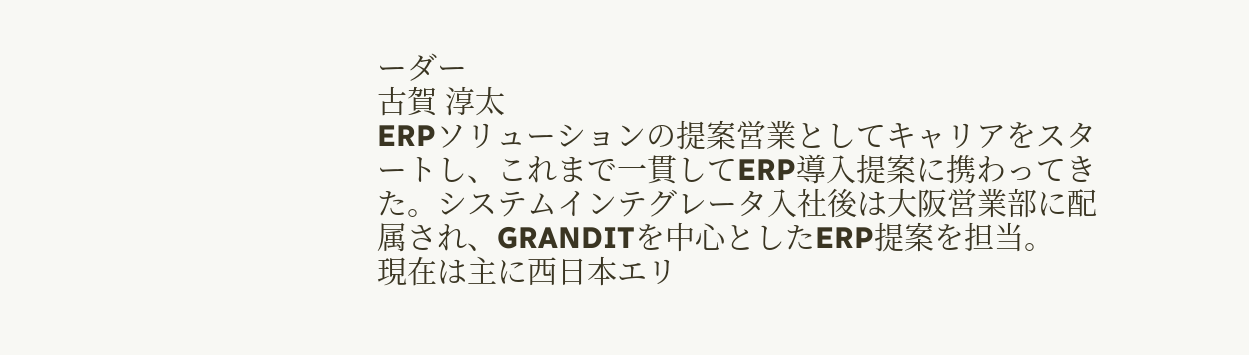ーダー
古賀 淳太
ERPソリューションの提案営業としてキャリアをスタートし、これまで一貫してERP導入提案に携わってきた。システムインテグレータ入社後は大阪営業部に配属され、GRANDITを中心としたERP提案を担当。
現在は主に西日本エリ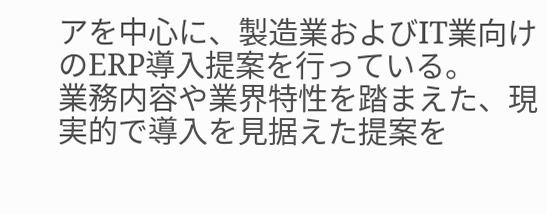アを中心に、製造業およびIT業向けのERP導入提案を行っている。
業務内容や業界特性を踏まえた、現実的で導入を見据えた提案を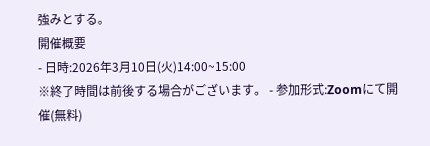強みとする。
開催概要
- 日時:2026年3月10日(火)14:00~15:00
※終了時間は前後する場合がございます。 - 参加形式:Zoomにて開催(無料)